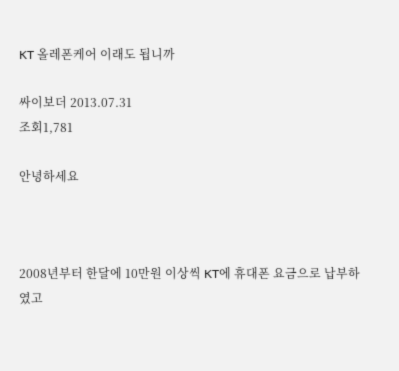KT 올레폰케어 이래도 됩니까

싸이보더 2013.07.31
조회1,781

안녕하세요



2008년부터 한달에 10만원 이상씩 KT에 휴대폰 요금으로 납부하였고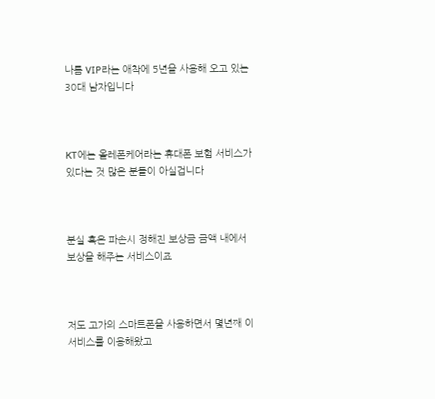나름 VIP라는 애착에 5년을 사용해 오고 있는 30대 남자입니다



KT에는 올레폰케어라는 휴대폰 보험 서비스가 있다는 것 많은 분들이 아실겁니다



분실 혹은 파손시 정해진 보상금 금액 내에서 보상을 해주는 서비스이죠



저도 고가의 스마트폰을 사용하면서 몇년째 이 서비스를 이용해왔고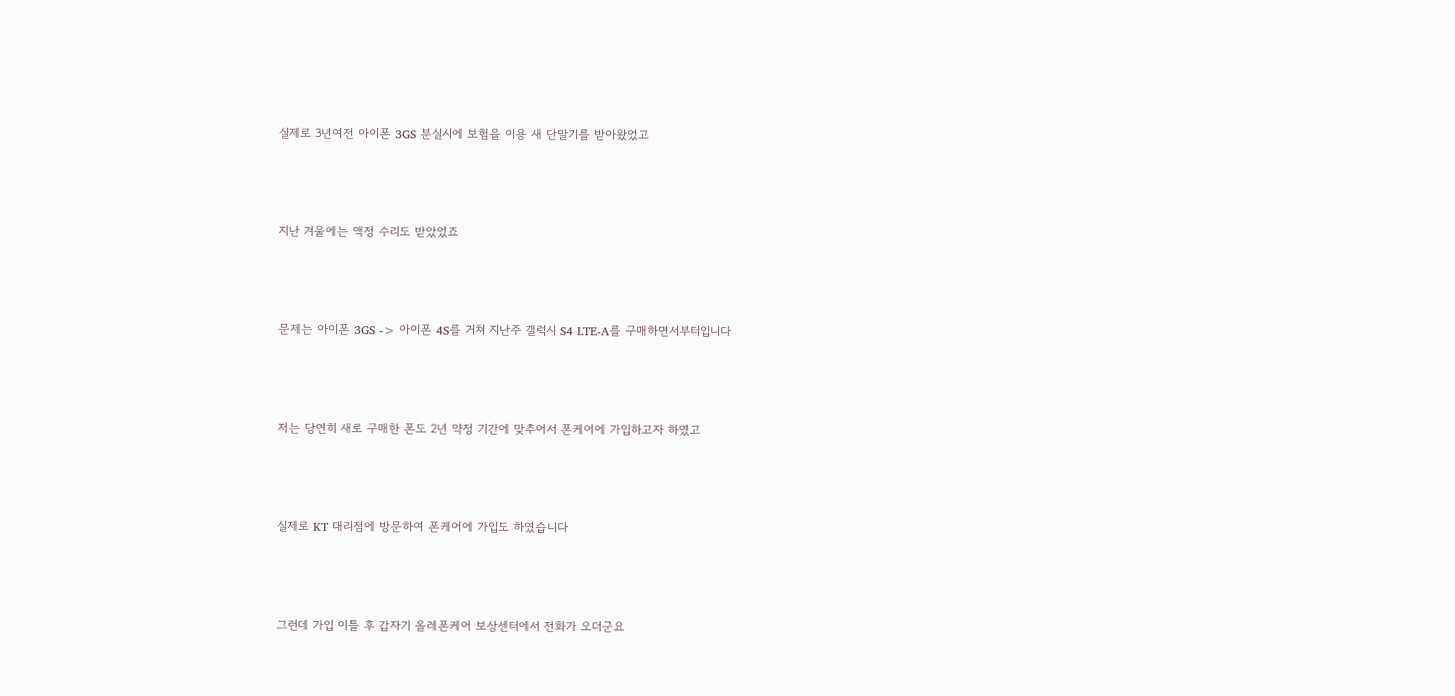실제로 3년여전 아이폰 3GS 분실시에 보험을 이용 새 단말기를 받아왔었고



지난 겨울에는 액정 수리도 받았었죠



문제는 아이폰 3GS -> 아이폰 4S를 거쳐 지난주 갤럭시 S4 LTE-A를 구매하면서부터입니다



저는 당연히 새로 구매한 폰도 2년 약정 기간에 맞추어서 폰케어에 가입하고자 하였고



실제로 KT 대리점에 방문하여 폰케어에 가입도 하였습니다



그런데 가입 이틀 후 갑자기 올레폰케어 보상센터에서 전화가 오더군요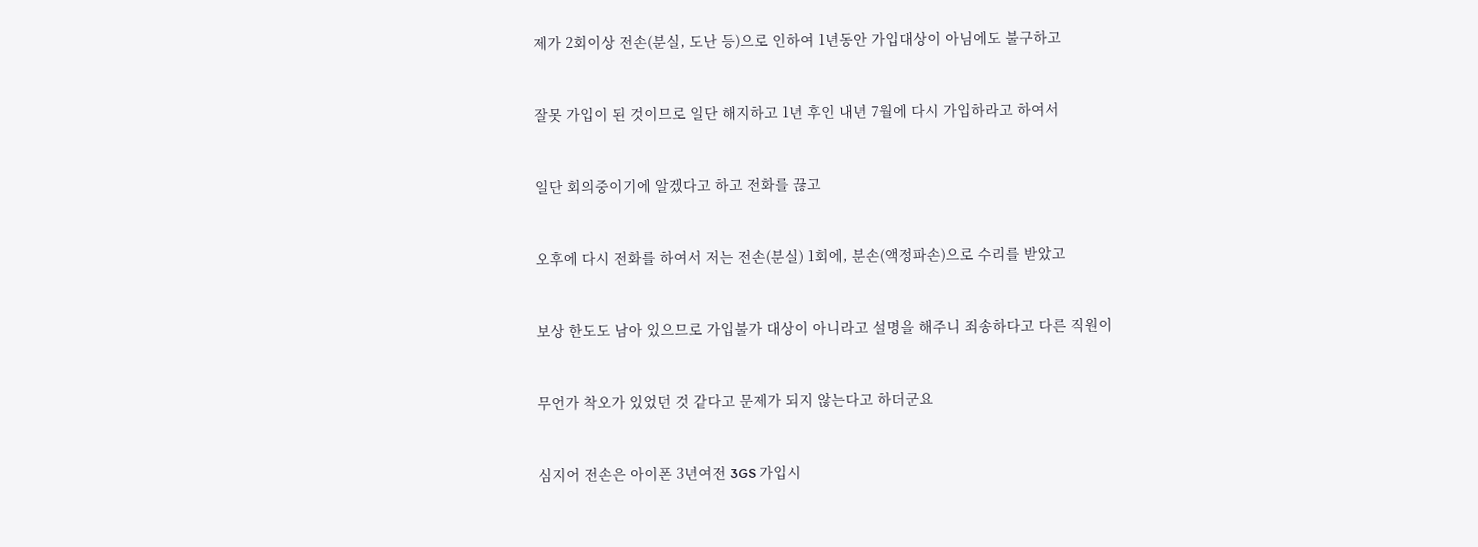제가 2회이상 전손(분실, 도난 등)으로 인하여 1년동안 가입대상이 아님에도 불구하고



잘못 가입이 된 것이므로 일단 해지하고 1년 후인 내년 7월에 다시 가입하라고 하여서



일단 회의중이기에 알겠다고 하고 전화를 끊고



오후에 다시 전화를 하여서 저는 전손(분실) 1회에, 분손(액정파손)으로 수리를 받았고



보상 한도도 남아 있으므로 가입불가 대상이 아니라고 설명을 해주니 죄송하다고 다른 직원이



무언가 착오가 있었던 것 같다고 문제가 되지 않는다고 하더군요



심지어 전손은 아이폰 3년여전 3GS 가입시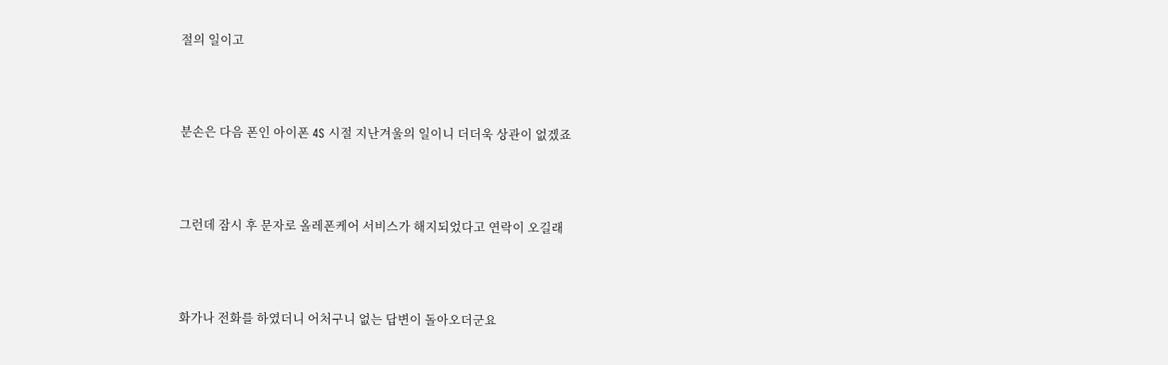절의 일이고



분손은 다음 폰인 아이폰 4S 시절 지난겨울의 일이니 더더욱 상관이 없겠죠



그런데 잠시 후 문자로 올레폰케어 서비스가 해지되었다고 연락이 오길래



화가나 전화를 하였더니 어처구니 없는 답변이 돌아오더군요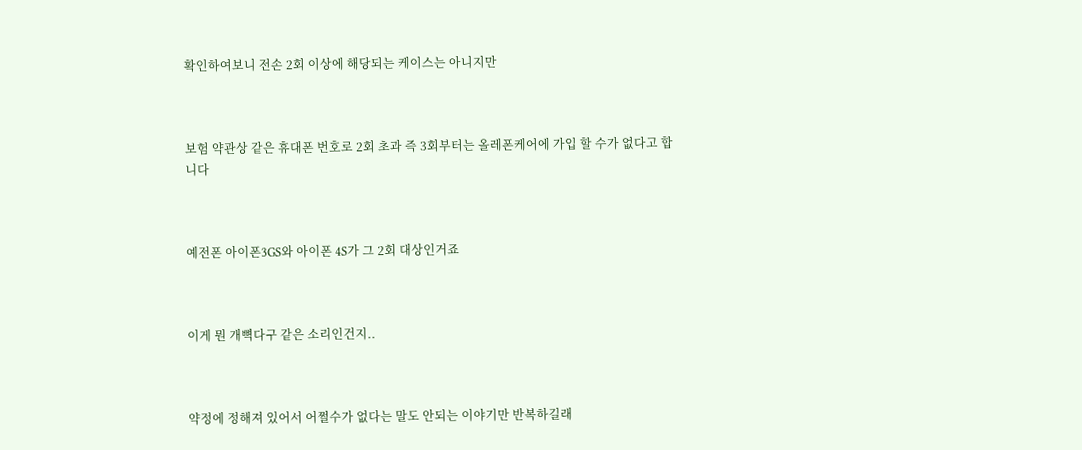확인하여보니 전손 2회 이상에 해당되는 케이스는 아니지만



보험 약관상 같은 휴대폰 번호로 2회 초과 즉 3회부터는 올레폰케어에 가입 할 수가 없다고 합니다



예전폰 아이폰3GS와 아이폰 4S가 그 2회 대상인거죠



이게 뭔 개뼉다구 같은 소리인건지..



약정에 정해져 있어서 어쩔수가 없다는 말도 안되는 이야기만 반복하길래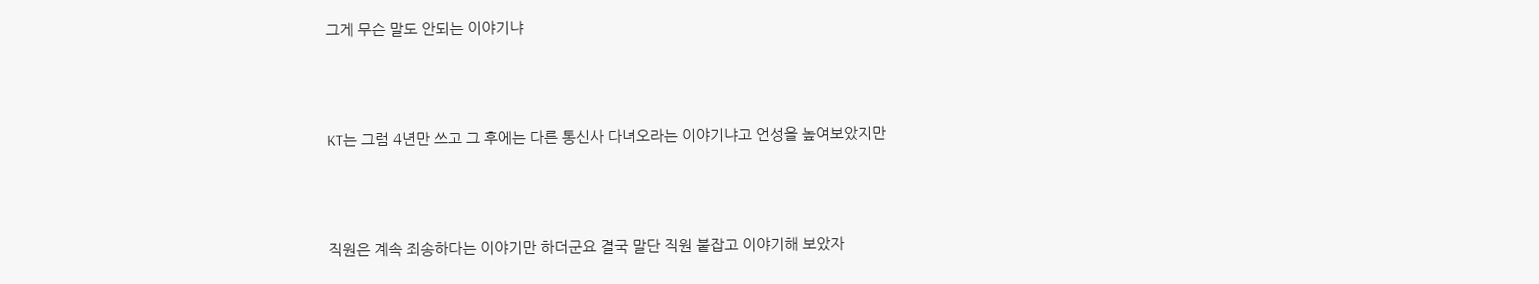그게 무슨 말도 안되는 이야기냐



KT는 그럼 4년만 쓰고 그 후에는 다른 통신사 다녀오라는 이야기냐고 언성을 높여보았지만



직원은 계속 죄송하다는 이야기만 하더군요 결국 말단 직원 붙잡고 이야기해 보았자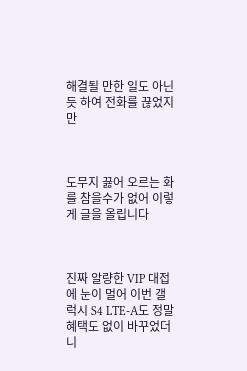해결될 만한 일도 아닌듯 하여 전화를 끊었지만



도무지 끓어 오르는 화를 참을수가 없어 이렇게 글을 올립니다



진짜 알량한 VIP 대접에 눈이 멀어 이번 갤럭시 S4 LTE-A도 정말 혜택도 없이 바꾸었더니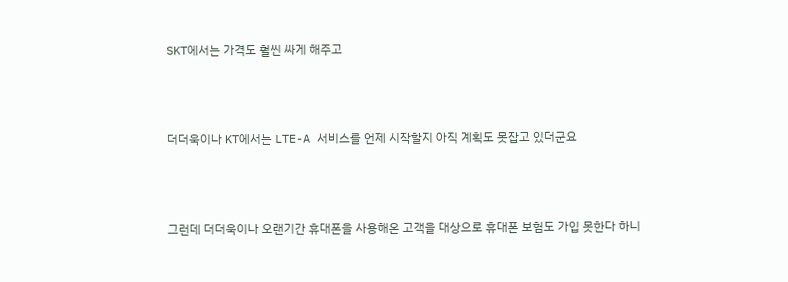SKT에서는 가격도 훨씬 싸게 해주고



더더욱이나 KT에서는 LTE-A 서비스를 언제 시작할지 아직 계획도 못잡고 있더군요



그런데 더더욱이나 오랜기간 휴대폰을 사용해온 고객을 대상으로 휴대폰 보험도 가입 못한다 하니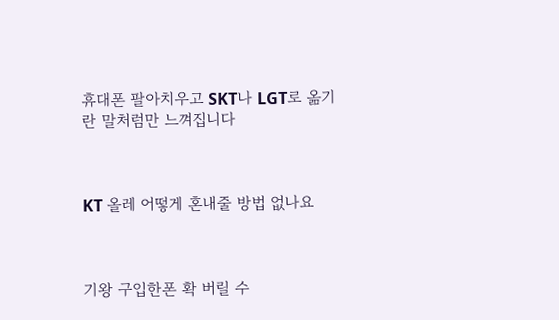휴대폰 팔아치우고 SKT나 LGT로 옮기란 말처럼만 느껴집니다



KT 올레 어떻게 혼내줄 방법 없나요



기왕 구입한폰 확 버릴 수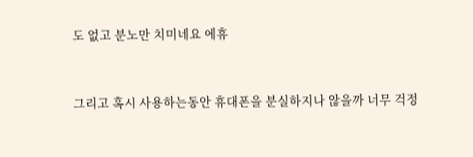도 없고 분노만 치미네요 에휴



그리고 혹시 사용하는동안 휴대폰을 분실하지나 않을까 너무 걱정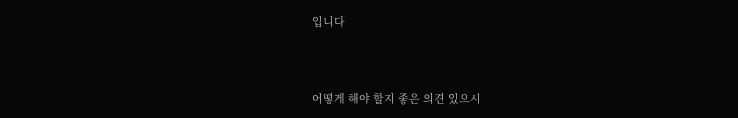입니다



어떻게 해야 할지 좋은 의견 있으시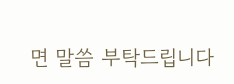면 말씀 부탁드립니다